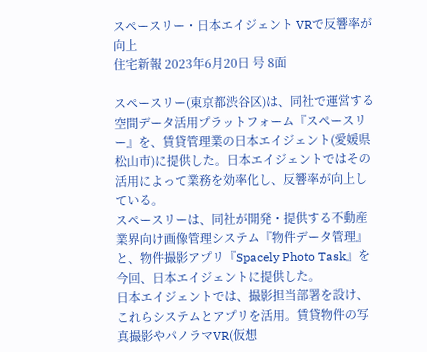スペースリー・日本エイジェント VRで反響率が向上
住宅新報 2023年6月20日 号 8面

スペースリー(東京都渋谷区)は、同社で運営する空間データ活用プラットフォーム『スペースリー』を、賃貸管理業の日本エイジェント(愛媛県松山市)に提供した。日本エイジェントではその活用によって業務を効率化し、反響率が向上している。
スペースリーは、同社が開発・提供する不動産業界向け画像管理システム『物件データ管理』と、物件撮影アプリ『Spacely Photo Task』を今回、日本エイジェントに提供した。
日本エイジェントでは、撮影担当部署を設け、これらシステムとアプリを活用。賃貸物件の写真撮影やパノラマVR(仮想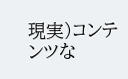現実)コンテンツな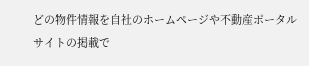どの物件情報を自社のホームページや不動産ポータルサイトの掲載で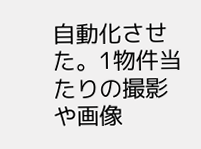自動化させた。1物件当たりの撮影や画像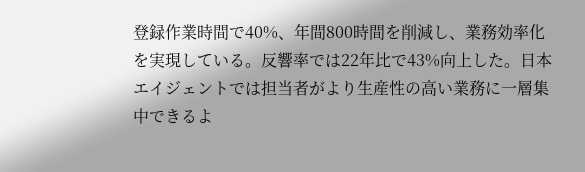登録作業時間で40%、年間800時間を削減し、業務効率化を実現している。反響率では22年比で43%向上した。日本エイジェントでは担当者がより生産性の高い業務に一層集中できるよ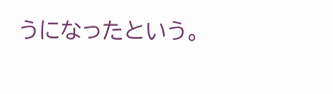うになったという。